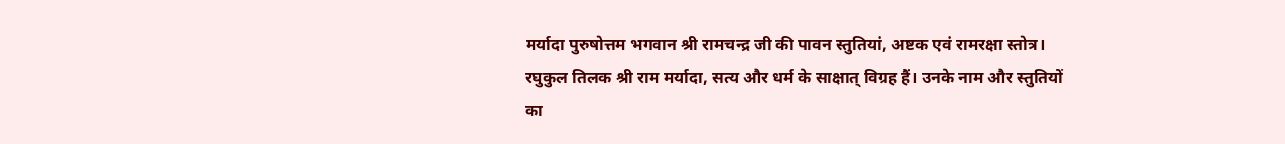मर्यादा पुरुषोत्तम भगवान श्री रामचन्द्र जी की पावन स्तुतियां, अष्टक एवं रामरक्षा स्तोत्र।
रघुकुल तिलक श्री राम मर्यादा, सत्य और धर्म के साक्षात् विग्रह हैं। उनके नाम और स्तुतियों का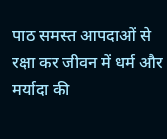पाठ समस्त आपदाओं से रक्षा कर जीवन में धर्म और मर्यादा की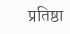प्रतिष्ठा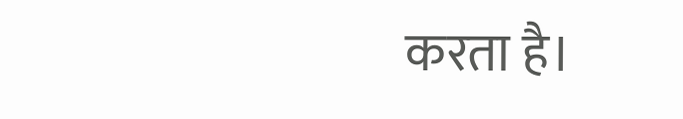करता है।